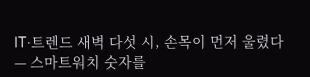IT·트렌드 새벽 다섯 시, 손목이 먼저 울렸다 — 스마트워치 숫자를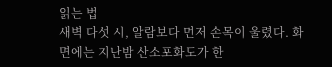읽는 법
새벽 다섯 시, 알람보다 먼저 손목이 울렸다. 화면에는 지난밤 산소포화도가 한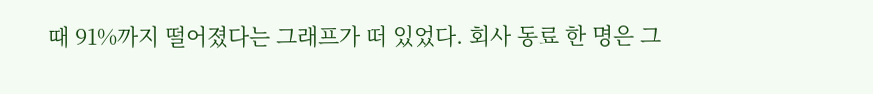때 91%까지 떨어졌다는 그래프가 떠 있었다. 회사 동료 한 명은 그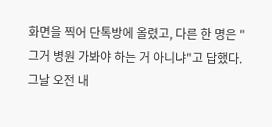화면을 찍어 단톡방에 올렸고, 다른 한 명은 "그거 병원 가봐야 하는 거 아니냐"고 답했다. 그날 오전 내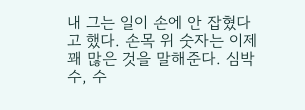내 그는 일이 손에 안 잡혔다고 했다. 손목 위 숫자는 이제 꽤 많은 것을 말해준다. 심박수, 수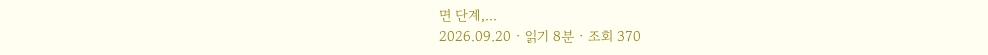면 단계,...
2026.09.20 · 읽기 8분 · 조회 370